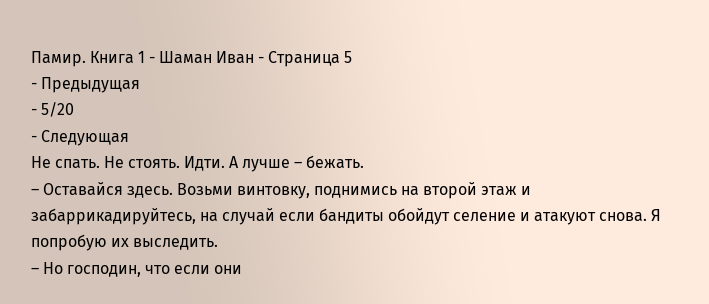Памир. Книга 1 - Шаман Иван - Страница 5
- Предыдущая
- 5/20
- Следующая
Не спать. Не стоять. Идти. А лучше – бежать.
– Оставайся здесь. Возьми винтовку, поднимись на второй этаж и забаррикадируйтесь, на случай если бандиты обойдут селение и атакуют снова. Я попробую их выследить.
– Но господин, что если они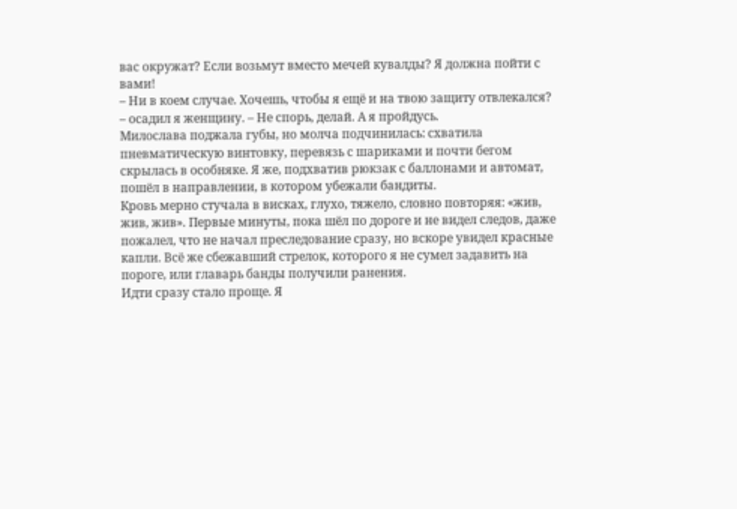вас окружат? Если возьмут вместо мечей кувалды? Я должна пойти с вами!
– Ни в коем случае. Хочешь, чтобы я ещё и на твою защиту отвлекался? – осадил я женщину. – Не спорь, делай. А я пройдусь.
Милослава поджала губы, но молча подчинилась: схватила пневматическую винтовку, перевязь с шариками и почти бегом скрылась в особняке. Я же, подхватив рюкзак с баллонами и автомат, пошёл в направлении, в котором убежали бандиты.
Кровь мерно стучала в висках, глухо, тяжело, словно повторяя: «жив, жив, жив». Первые минуты, пока шёл по дороге и не видел следов, даже пожалел, что не начал преследование сразу, но вскоре увидел красные капли. Всё же сбежавший стрелок, которого я не сумел задавить на пороге, или главарь банды получили ранения.
Идти сразу стало проще. Я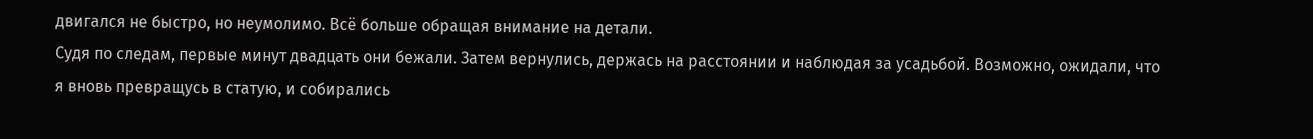двигался не быстро, но неумолимо. Всё больше обращая внимание на детали.
Судя по следам, первые минут двадцать они бежали. Затем вернулись, держась на расстоянии и наблюдая за усадьбой. Возможно, ожидали, что я вновь превращусь в статую, и собирались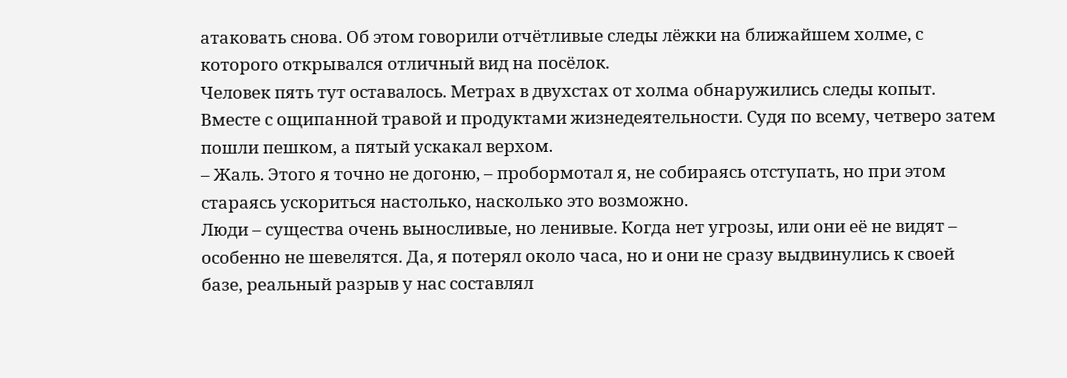атаковать снова. Об этом говорили отчётливые следы лёжки на ближайшем холме, с которого открывался отличный вид на посёлок.
Человек пять тут оставалось. Метрах в двухстах от холма обнаружились следы копыт. Вместе с ощипанной травой и продуктами жизнедеятельности. Судя по всему, четверо затем пошли пешком, а пятый ускакал верхом.
– Жаль. Этого я точно не догоню, – пробормотал я, не собираясь отступать, но при этом стараясь ускориться настолько, насколько это возможно.
Люди – существа очень выносливые, но ленивые. Когда нет угрозы, или они её не видят – особенно не шевелятся. Да, я потерял около часа, но и они не сразу выдвинулись к своей базе, реальный разрыв у нас составлял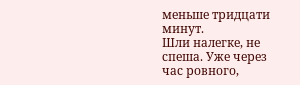меньше тридцати минут.
Шли налегке, не спеша. Уже через час ровного,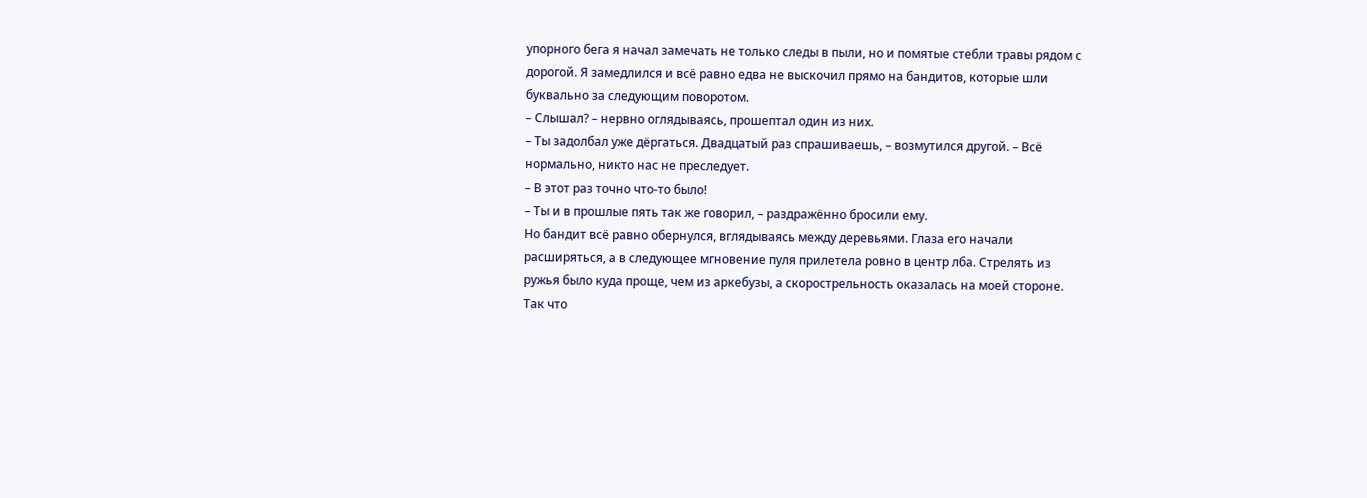упорного бега я начал замечать не только следы в пыли, но и помятые стебли травы рядом с дорогой. Я замедлился и всё равно едва не выскочил прямо на бандитов, которые шли буквально за следующим поворотом.
– Слышал? – нервно оглядываясь, прошептал один из них.
– Ты задолбал уже дёргаться. Двадцатый раз спрашиваешь, – возмутился другой. – Всё нормально, никто нас не преследует.
– В этот раз точно что-то было!
– Ты и в прошлые пять так же говорил, – раздражённо бросили ему.
Но бандит всё равно обернулся, вглядываясь между деревьями. Глаза его начали расширяться, а в следующее мгновение пуля прилетела ровно в центр лба. Стрелять из ружья было куда проще, чем из аркебузы, а скорострельность оказалась на моей стороне. Так что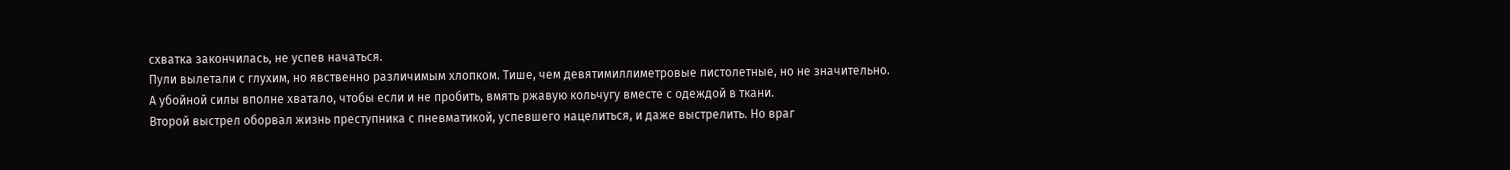схватка закончилась, не успев начаться.
Пули вылетали с глухим, но явственно различимым хлопком. Тише, чем девятимиллиметровые пистолетные, но не значительно. А убойной силы вполне хватало, чтобы если и не пробить, вмять ржавую кольчугу вместе с одеждой в ткани.
Второй выстрел оборвал жизнь преступника с пневматикой, успевшего нацелиться, и даже выстрелить. Но враг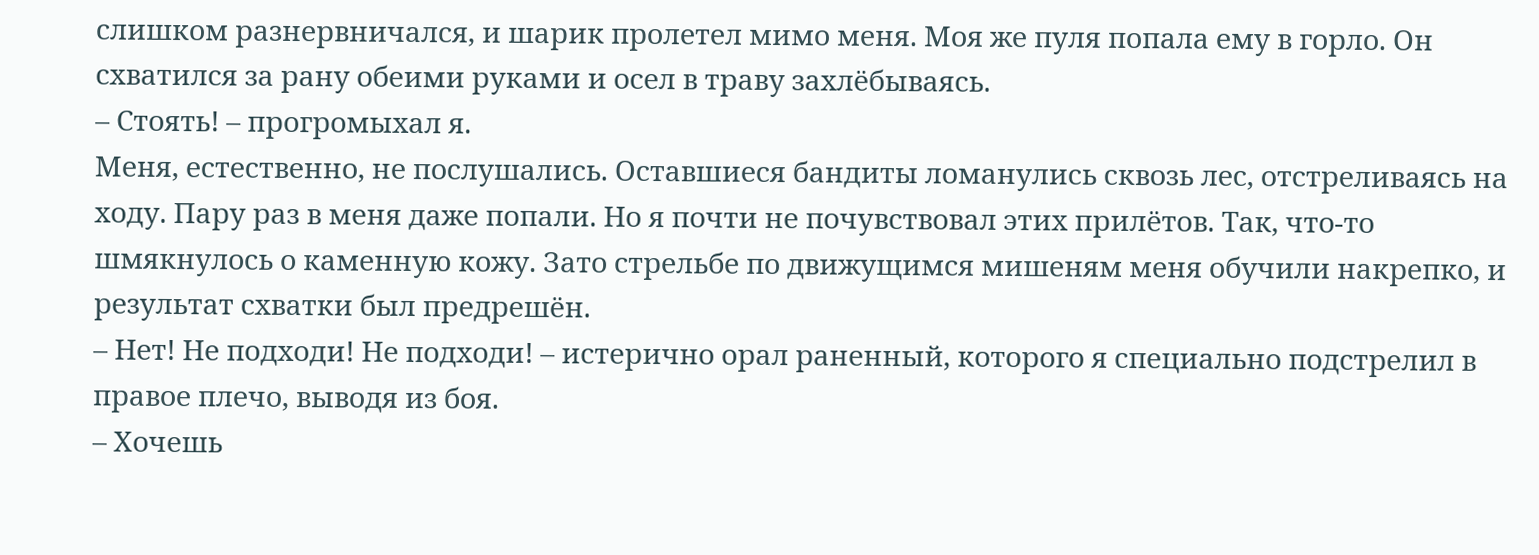слишком разнервничался, и шарик пролетел мимо меня. Моя же пуля попала ему в горло. Он схватился за рану обеими руками и осел в траву захлёбываясь.
– Стоять! – прогромыхал я.
Меня, естественно, не послушались. Оставшиеся бандиты ломанулись сквозь лес, отстреливаясь на ходу. Пару раз в меня даже попали. Но я почти не почувствовал этих прилётов. Так, что-то шмякнулось о каменную кожу. Зато стрельбе по движущимся мишеням меня обучили накрепко, и результат схватки был предрешён.
– Нет! Не подходи! Не подходи! – истерично орал раненный, которого я специально подстрелил в правое плечо, выводя из боя.
– Хочешь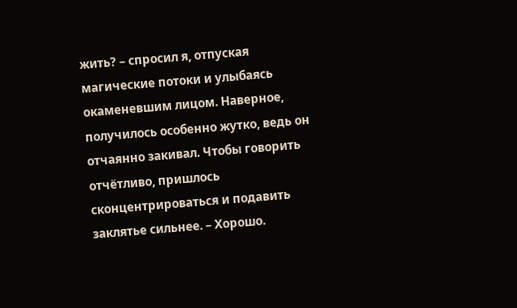жить? – спросил я, отпуская магические потоки и улыбаясь окаменевшим лицом. Наверное, получилось особенно жутко, ведь он отчаянно закивал. Чтобы говорить отчётливо, пришлось сконцентрироваться и подавить заклятье сильнее. – Хорошо.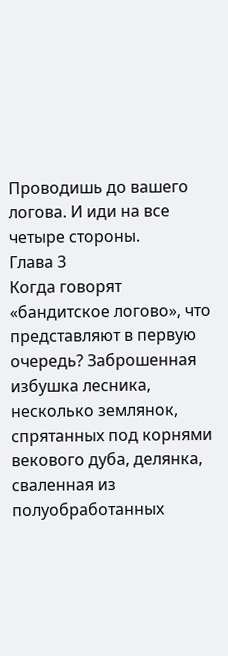Проводишь до вашего логова. И иди на все четыре стороны.
Глава 3
Когда говорят «бандитское логово», что представляют в первую очередь? Заброшенная избушка лесника, несколько землянок, спрятанных под корнями векового дуба, делянка, сваленная из полуобработанных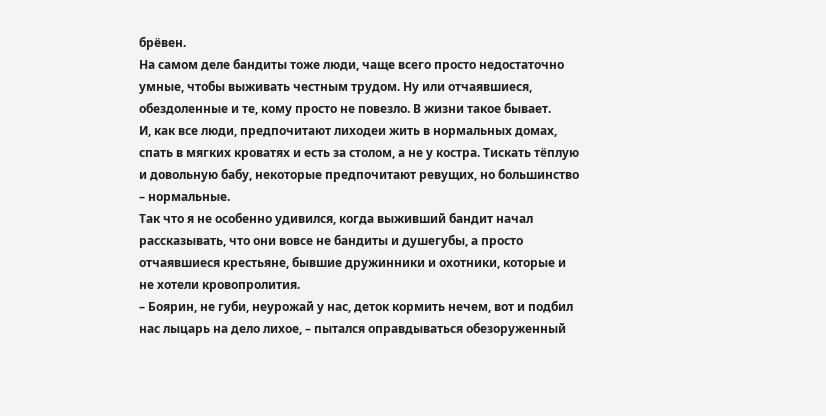брёвен.
На самом деле бандиты тоже люди, чаще всего просто недостаточно умные, чтобы выживать честным трудом. Ну или отчаявшиеся, обездоленные и те, кому просто не повезло. В жизни такое бывает.
И, как все люди, предпочитают лиходеи жить в нормальных домах, спать в мягких кроватях и есть за столом, а не у костра. Тискать тёплую и довольную бабу, некоторые предпочитают ревущих, но большинство – нормальные.
Так что я не особенно удивился, когда выживший бандит начал рассказывать, что они вовсе не бандиты и душегубы, а просто отчаявшиеся крестьяне, бывшие дружинники и охотники, которые и не хотели кровопролития.
– Боярин, не губи, неурожай у нас, деток кормить нечем, вот и подбил нас лыцарь на дело лихое, – пытался оправдываться обезоруженный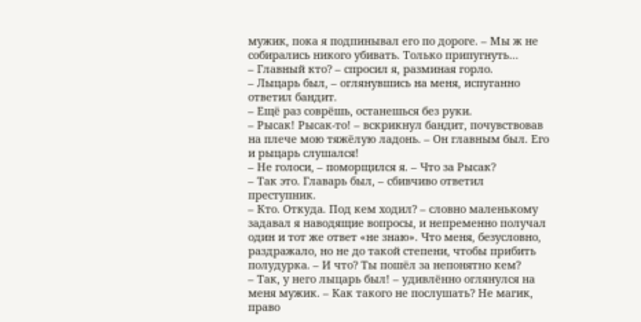мужик, пока я подпинывал его по дороге. – Мы ж не собирались никого убивать. Только припугнуть…
– Главный кто? – спросил я, разминая горло.
– Лыцарь был, – оглянувшись на меня, испуганно ответил бандит.
– Ещё раз соврёшь, останешься без руки.
– Рысак! Рысак-то! – вскрикнул бандит, почувствовав на плече мою тяжёлую ладонь. – Он главным был. Его и рыцарь слушался!
– Не голоси, – поморщился я. – Что за Рысак?
– Так это. Главарь был, – сбивчиво ответил преступник.
– Кто. Откуда. Под кем ходил? – словно маленькому задавал я наводящие вопросы, и непременно получал один и тот же ответ «не знаю». Что меня, безусловно, раздражало, но не до такой степени, чтобы прибить полудурка. – И что? Ты пошёл за непонятно кем?
– Так, у него лыцарь был! – удивлённо оглянулся на меня мужик. – Как такого не послушать? Не магик, право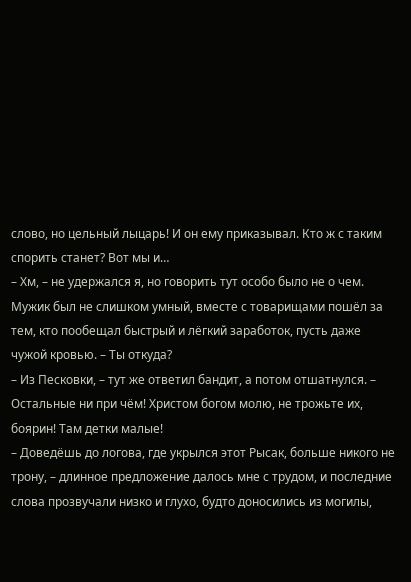слово, но цельный лыцарь! И он ему приказывал. Кто ж с таким спорить станет? Вот мы и…
– Хм, – не удержался я, но говорить тут особо было не о чем. Мужик был не слишком умный, вместе с товарищами пошёл за тем, кто пообещал быстрый и лёгкий заработок, пусть даже чужой кровью. – Ты откуда?
– Из Песковки, – тут же ответил бандит, а потом отшатнулся. – Остальные ни при чём! Христом богом молю, не трожьте их, боярин! Там детки малые!
– Доведёшь до логова, где укрылся этот Рысак, больше никого не трону, – длинное предложение далось мне с трудом, и последние слова прозвучали низко и глухо, будто доносились из могилы,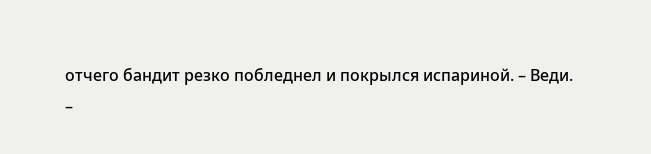отчего бандит резко побледнел и покрылся испариной. – Веди.
–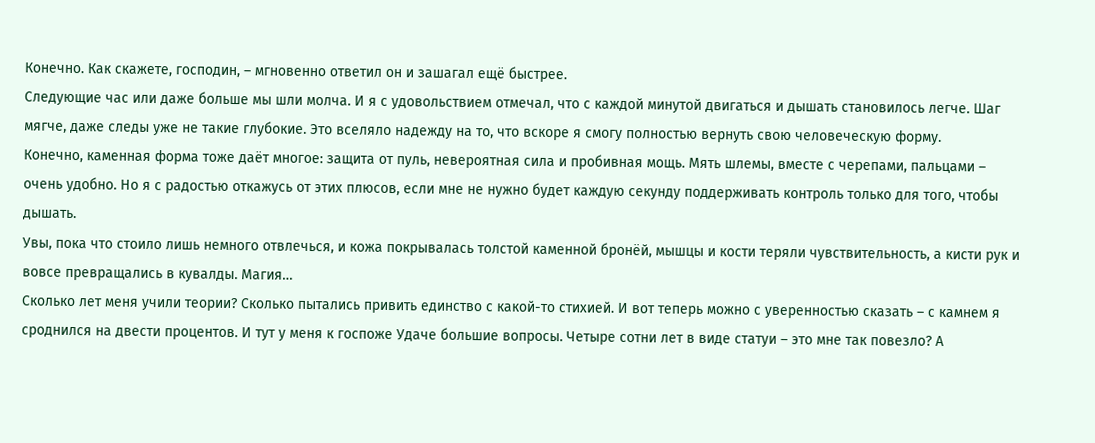Конечно. Как скажете, господин, – мгновенно ответил он и зашагал ещё быстрее.
Следующие час или даже больше мы шли молча. И я с удовольствием отмечал, что с каждой минутой двигаться и дышать становилось легче. Шаг мягче, даже следы уже не такие глубокие. Это вселяло надежду на то, что вскоре я смогу полностью вернуть свою человеческую форму.
Конечно, каменная форма тоже даёт многое: защита от пуль, невероятная сила и пробивная мощь. Мять шлемы, вместе с черепами, пальцами – очень удобно. Но я с радостью откажусь от этих плюсов, если мне не нужно будет каждую секунду поддерживать контроль только для того, чтобы дышать.
Увы, пока что стоило лишь немного отвлечься, и кожа покрывалась толстой каменной бронёй, мышцы и кости теряли чувствительность, а кисти рук и вовсе превращались в кувалды. Магия…
Сколько лет меня учили теории? Сколько пытались привить единство с какой-то стихией. И вот теперь можно с уверенностью сказать – с камнем я сроднился на двести процентов. И тут у меня к госпоже Удаче большие вопросы. Четыре сотни лет в виде статуи – это мне так повезло? А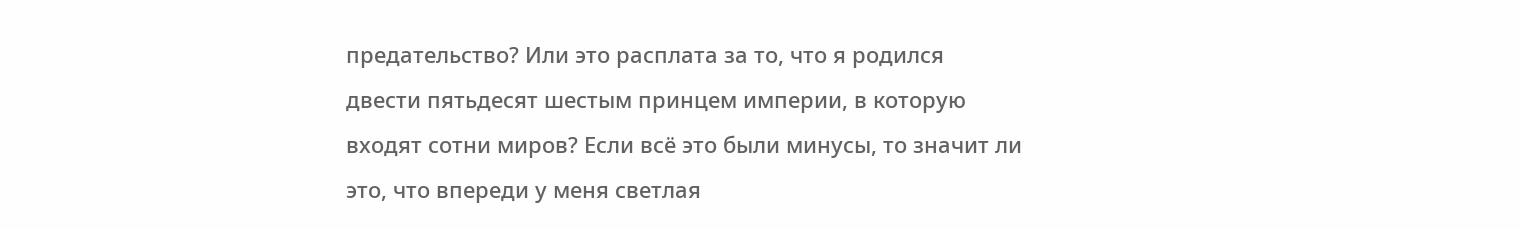предательство? Или это расплата за то, что я родился двести пятьдесят шестым принцем империи, в которую входят сотни миров? Если всё это были минусы, то значит ли это, что впереди у меня светлая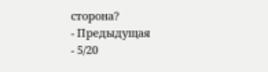сторона?
- Предыдущая
- 5/20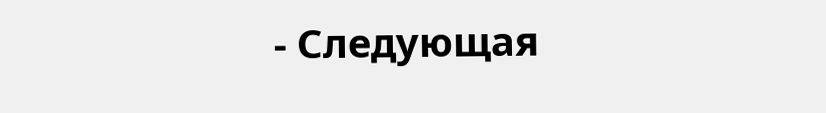- Следующая